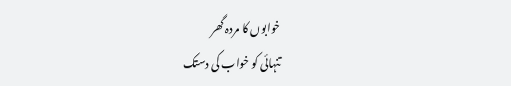خوابوں کا مردہ گھر
تنہائی کو خواب کی دستک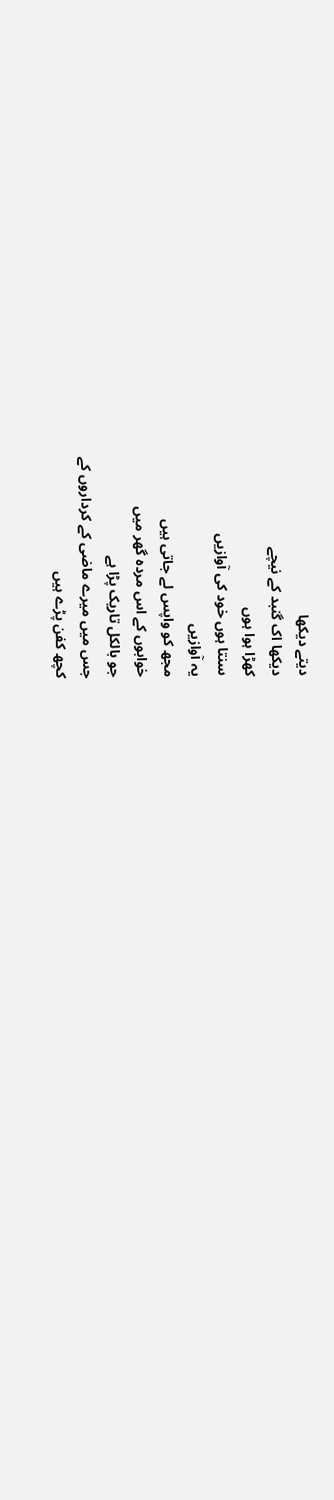دیتے دیکھا
دیکھا اک گنبد کے نیچے
کھڑا ہوا ہوں
سنتا ہوں خود کی آوازیں
یہ آوازیں
مجھ کو واپس لے جاتی ہیں
خوابوں کے اس مردہ گھر میں
جو بالکل تاریک پڑا ہے
جس میں میرے ماضی کے کرداروں کے
کچھ کفن پڑے ہیں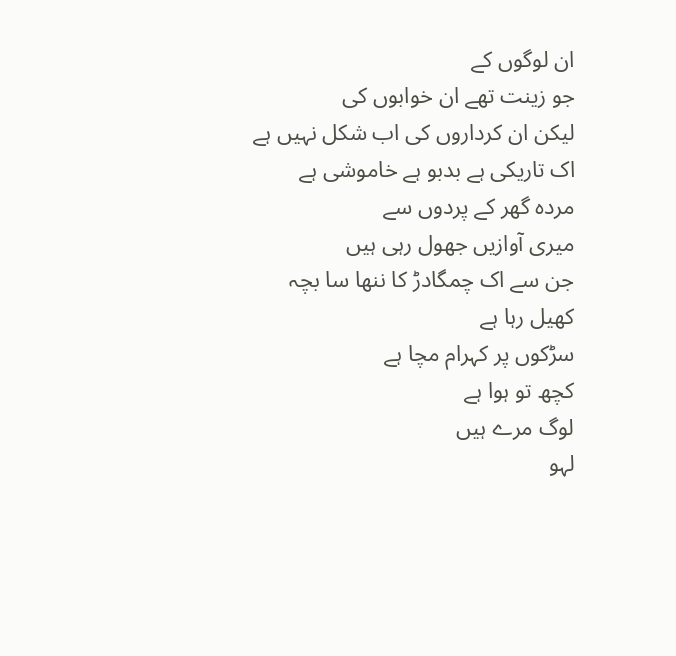ان لوگوں کے
جو زینت تھے ان خوابوں کی
لیکن ان کرداروں کی اب شکل نہیں ہے
اک تاریکی ہے بدبو ہے خاموشی ہے
مردہ گھر کے پردوں سے
میری آوازیں جھول رہی ہیں
جن سے اک چمگادڑ کا ننھا سا بچہ
کھیل رہا ہے
سڑکوں پر کہرام مچا ہے
کچھ تو ہوا ہے
لوگ مرے ہیں
لہو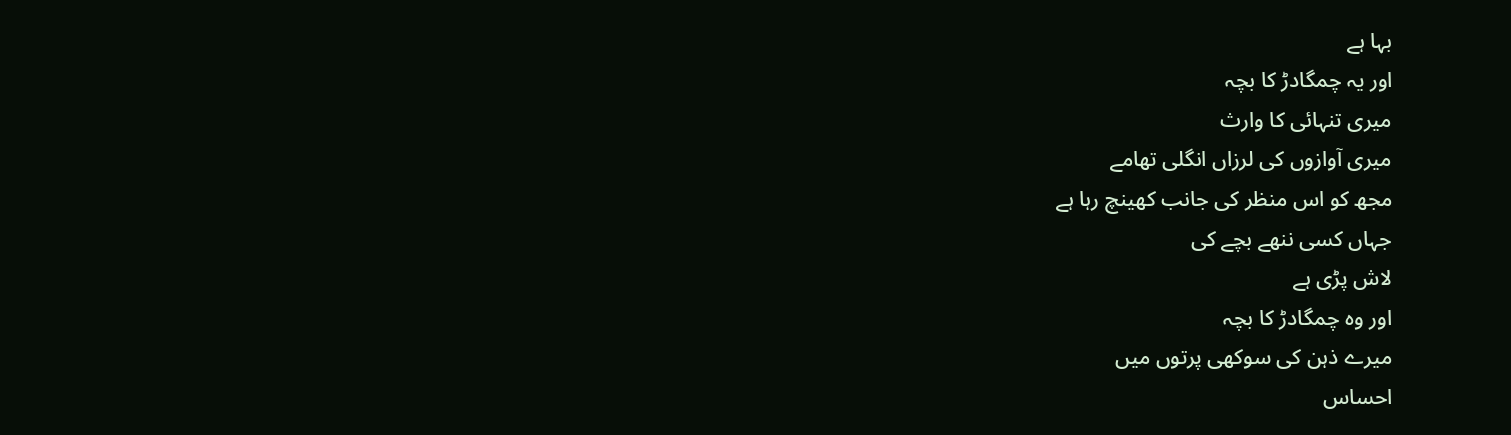بہا ہے
اور یہ چمگادڑ کا بچہ
میری تنہائی کا وارث
میری آوازوں کی لرزاں انگلی تھامے
مجھ کو اس منظر کی جانب کھینچ رہا ہے
جہاں کسی ننھے بچے کی
لاش پڑی ہے
اور وہ چمگادڑ کا بچہ
میرے ذہن کی سوکھی پرتوں میں
احساس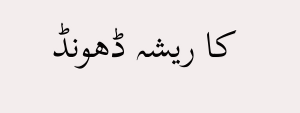کا ریشہ ڈھونڈ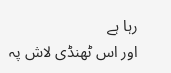رہا ہے
اور اس ٹھنڈی لاش پہ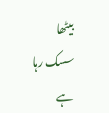بیٹھا
سسک رہا ہے